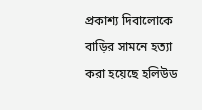প্রকাশ্য দিবালোকে বাড়ির সামনে হত্যা করা হয়েছে হলিউড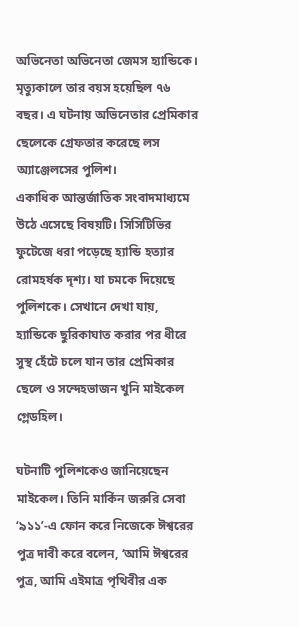অভিনেতা অভিনেতা জেমস হ্যান্ডিকে। মৃত্যুকালে তার বয়স হয়েছিল ৭৬ বছর। এ ঘটনায় অভিনেতার প্রেমিকার ছেলেকে গ্রেফতার করেছে লস অ্যাঞ্জেলসের পুলিশ।
একাধিক আন্তর্জাতিক সংবাদমাধ্যমে উঠে এসেছে বিষয়টি। সিসিটিভির ফুটেজে ধরা পড়েছে হ্যান্ডি হত্যার রোমহর্ষক দৃশ্য। যা চমকে দিয়েছে পুলিশকে। সেখানে দেখা যায়, হ্যান্ডিকে ছুরিকাঘাত করার পর ধীরে সুস্থ হেঁটে চলে যান তার প্রেমিকার ছেলে ও সন্দেহভাজন খুনি মাইকেল গ্লেডহিল।

ঘটনাটি পুলিশকেও জানিয়েছেন মাইকেল। তিনি মার্কিন জরুরি সেবা ‘৯১১’-এ ফোন করে নিজেকে ঈশ্বরের পুত্র দাবী করে বলেন, ‘আমি ঈশ্বরের পুত্র, আমি এইমাত্র পৃথিবীর এক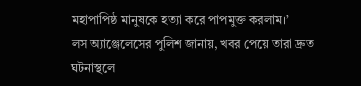মহাপাপিষ্ঠ মানুষকে হত্যা করে পাপমুক্ত করলাম।’
লস অ্যাঞ্জেলেসের পুলিশ জানায়, খবর পেয়ে তারা দ্রুত ঘটনাস্থলে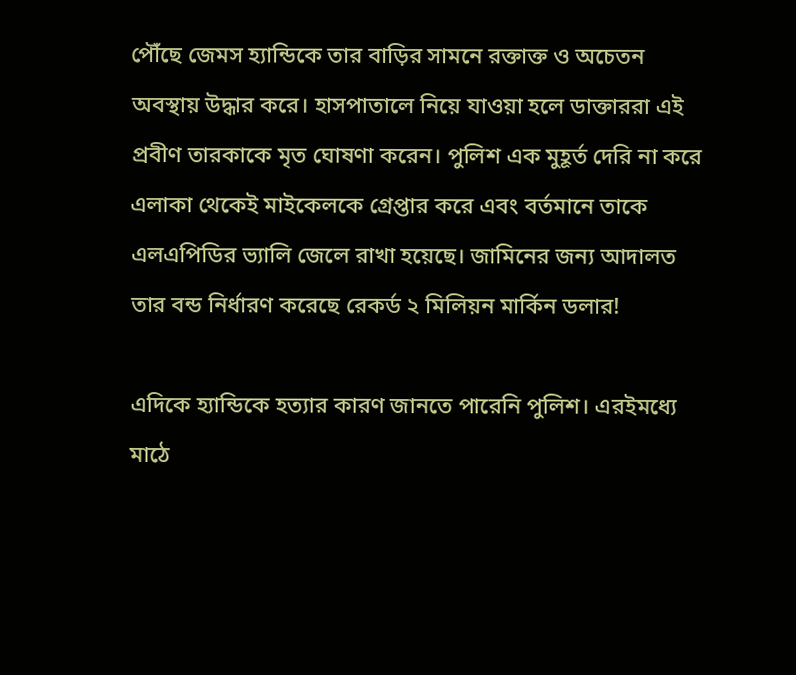পৌঁছে জেমস হ্যান্ডিকে তার বাড়ির সামনে রক্তাক্ত ও অচেতন অবস্থায় উদ্ধার করে। হাসপাতালে নিয়ে যাওয়া হলে ডাক্তাররা এই প্রবীণ তারকাকে মৃত ঘোষণা করেন। পুলিশ এক মুহূর্ত দেরি না করে এলাকা থেকেই মাইকেলকে গ্রেপ্তার করে এবং বর্তমানে তাকে এলএপিডির ভ্যালি জেলে রাখা হয়েছে। জামিনের জন্য আদালত তার বন্ড নির্ধারণ করেছে রেকর্ড ২ মিলিয়ন মার্কিন ডলার!

এদিকে হ্যান্ডিকে হত্যার কারণ জানতে পারেনি পুলিশ। এরইমধ্যে মাঠে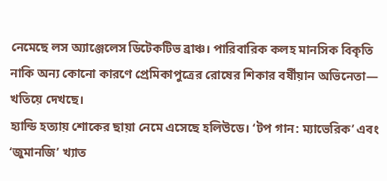নেমেছে লস অ্যাঞ্জেলেস ডিটেকটিভ ব্রাঞ্চ। পারিবারিক কলহ মানসিক বিকৃতি নাকি অন্য কোনো কারণে প্রেমিকাপুত্রের রোষের শিকার বর্ষীয়ান অভিনেতা— খতিয়ে দেখছে।
হ্যান্ডি হত্যায় শোকের ছায়া নেমে এসেছে হলিউডে। ‘টপ গান: ম্যাভেরিক’ এবং ‘জুমানজি’ খ্যাত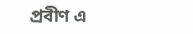প্রবীণ এ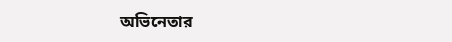অভিনেতার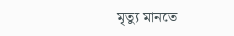মৃত্যু মানতে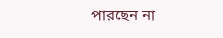পারছেন না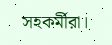সহকর্মীরা।